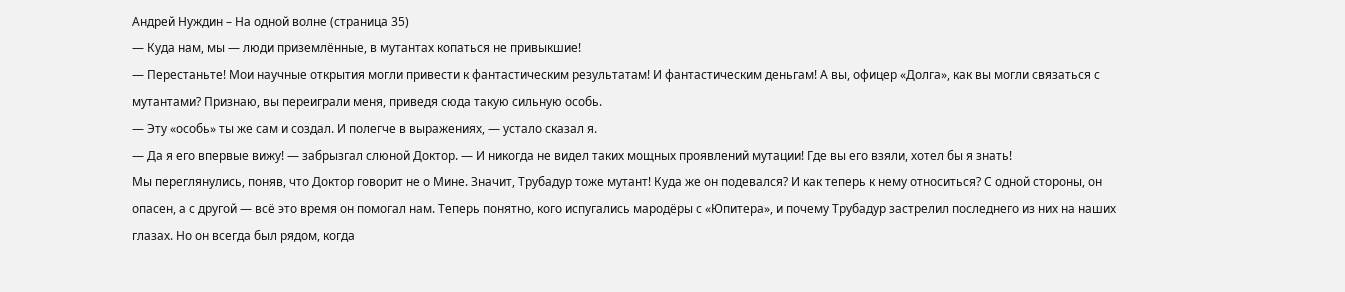Андрей Нуждин – На одной волне (страница 35)
— Куда нам, мы — люди приземлённые, в мутантах копаться не привыкшие!
— Перестаньте! Мои научные открытия могли привести к фантастическим результатам! И фантастическим деньгам! А вы, офицер «Долга», как вы могли связаться с мутантами? Признаю, вы переиграли меня, приведя сюда такую сильную особь.
— Эту «особь» ты же сам и создал. И полегче в выражениях, — устало сказал я.
— Да я его впервые вижу! — забрызгал слюной Доктор. — И никогда не видел таких мощных проявлений мутации! Где вы его взяли, хотел бы я знать!
Мы переглянулись, поняв, что Доктор говорит не о Мине. Значит, Трубадур тоже мутант! Куда же он подевался? И как теперь к нему относиться? С одной стороны, он опасен, а с другой — всё это время он помогал нам. Теперь понятно, кого испугались мародёры с «Юпитера», и почему Трубадур застрелил последнего из них на наших глазах. Но он всегда был рядом, когда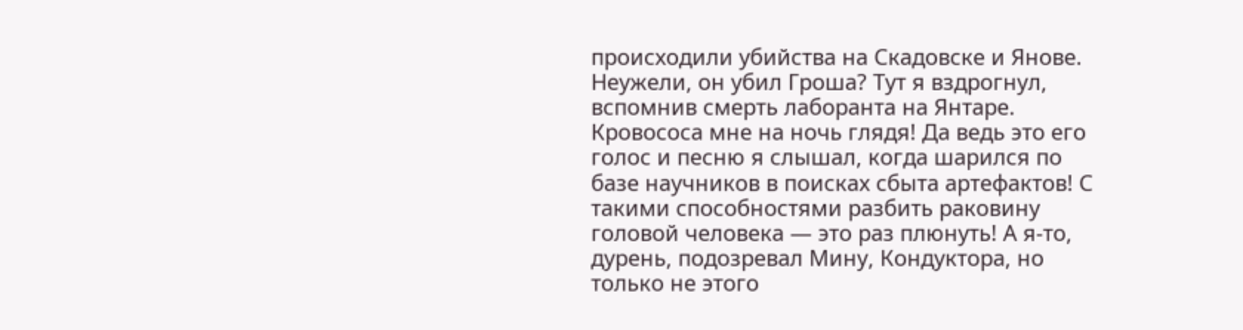происходили убийства на Скадовске и Янове. Неужели, он убил Гроша? Тут я вздрогнул, вспомнив смерть лаборанта на Янтаре. Кровососа мне на ночь глядя! Да ведь это его голос и песню я слышал, когда шарился по базе научников в поисках сбыта артефактов! С такими способностями разбить раковину головой человека — это раз плюнуть! А я-то, дурень, подозревал Мину, Кондуктора, но только не этого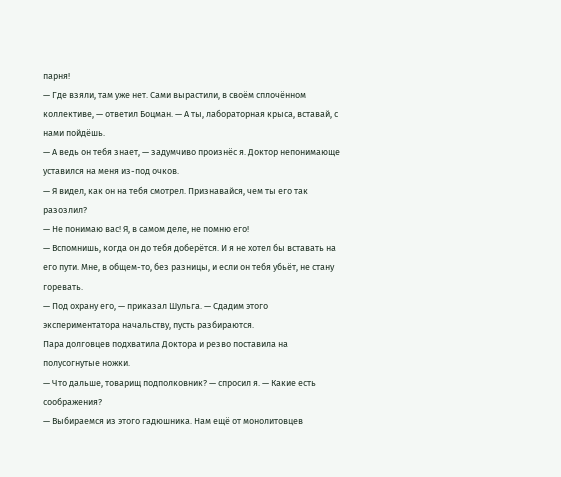парня!
— Где взяли, там уже нет. Сами вырастили, в своём сплочённом коллективе, — ответил Боцман. — А ты, лабораторная крыса, вставай, с нами пойдёшь.
— А ведь он тебя знает, — задумчиво произнёс я. Доктор непонимающе уставился на меня из-под очков.
— Я видел, как он на тебя смотрел. Признавайся, чем ты его так разозлил?
— Не понимаю вас! Я, в самом деле, не помню его!
— Вспомнишь, когда он до тебя доберётся. И я не хотел бы вставать на его пути. Мне, в общем-то, без разницы, и если он тебя убьёт, не стану горевать.
— Под охрану его, — приказал Шульга. — Сдадим этого экспериментатора начальству, пусть разбираются.
Пара долговцев подхватила Доктора и резво поставила на полусогнутые ножки.
— Что дальше, товарищ подполковник? — спросил я. — Какие есть соображения?
— Выбираемся из этого гадюшника. Нам ещё от монолитовцев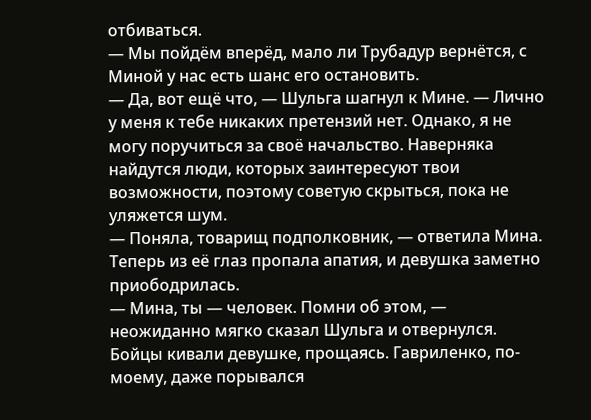отбиваться.
— Мы пойдём вперёд, мало ли Трубадур вернётся, с Миной у нас есть шанс его остановить.
— Да, вот ещё что, — Шульга шагнул к Мине. — Лично у меня к тебе никаких претензий нет. Однако, я не могу поручиться за своё начальство. Наверняка найдутся люди, которых заинтересуют твои возможности, поэтому советую скрыться, пока не уляжется шум.
— Поняла, товарищ подполковник, — ответила Мина. Теперь из её глаз пропала апатия, и девушка заметно приободрилась.
— Мина, ты — человек. Помни об этом, — неожиданно мягко сказал Шульга и отвернулся. Бойцы кивали девушке, прощаясь. Гавриленко, по-моему, даже порывался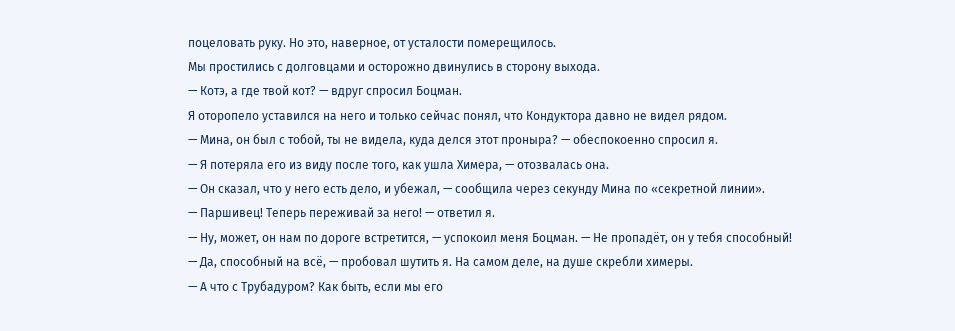поцеловать руку. Но это, наверное, от усталости померещилось.
Мы простились с долговцами и осторожно двинулись в сторону выхода.
— Котэ, а где твой кот? — вдруг спросил Боцман.
Я оторопело уставился на него и только сейчас понял, что Кондуктора давно не видел рядом.
— Мина, он был с тобой, ты не видела, куда делся этот проныра? — обеспокоенно спросил я.
— Я потеряла его из виду после того, как ушла Химера, — отозвалась она.
— Он сказал, что у него есть дело, и убежал, — сообщила через секунду Мина по «секретной линии».
— Паршивец! Теперь переживай за него! — ответил я.
— Ну, может, он нам по дороге встретится, — успокоил меня Боцман. — Не пропадёт, он у тебя способный!
— Да, способный на всё, — пробовал шутить я. На самом деле, на душе скребли химеры.
— А что с Трубадуром? Как быть, если мы его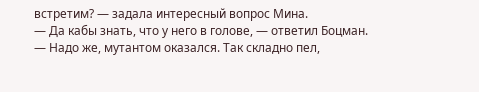встретим? — задала интересный вопрос Мина.
— Да кабы знать, что у него в голове, — ответил Боцман. — Надо же, мутантом оказался. Так складно пел,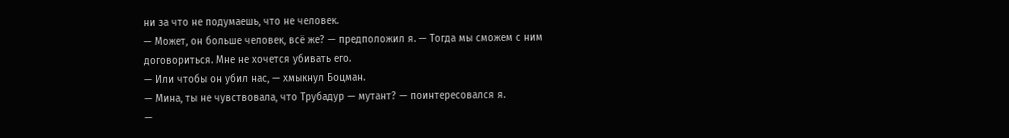ни за что не подумаешь, что не человек.
— Может, он больше человек, всё же? — предположил я. — Тогда мы сможем с ним договориться. Мне не хочется убивать его.
— Или чтобы он убил нас, — хмыкнул Боцман.
— Мина, ты не чувствовала, что Трубадур — мутант? — поинтересовался я.
—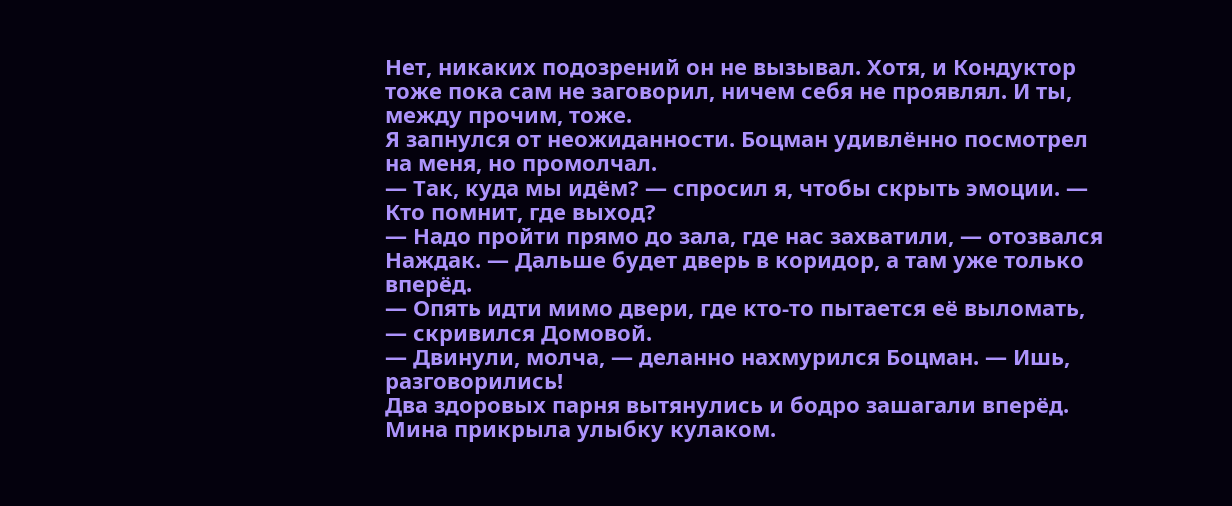Нет, никаких подозрений он не вызывал. Хотя, и Кондуктор тоже пока сам не заговорил, ничем себя не проявлял. И ты, между прочим, тоже.
Я запнулся от неожиданности. Боцман удивлённо посмотрел на меня, но промолчал.
— Так, куда мы идём? — спросил я, чтобы скрыть эмоции. — Кто помнит, где выход?
— Надо пройти прямо до зала, где нас захватили, — отозвался Наждак. — Дальше будет дверь в коридор, а там уже только вперёд.
— Опять идти мимо двери, где кто-то пытается её выломать, — скривился Домовой.
— Двинули, молча, — деланно нахмурился Боцман. — Ишь, разговорились!
Два здоровых парня вытянулись и бодро зашагали вперёд. Мина прикрыла улыбку кулаком.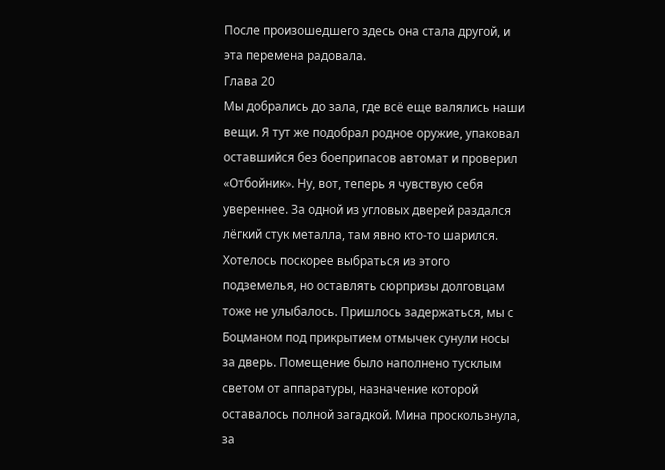После произошедшего здесь она стала другой, и эта перемена радовала.
Глава 20
Мы добрались до зала, где всё еще валялись наши вещи. Я тут же подобрал родное оружие, упаковал оставшийся без боеприпасов автомат и проверил «Отбойник». Ну, вот, теперь я чувствую себя увереннее. За одной из угловых дверей раздался лёгкий стук металла, там явно кто-то шарился. Хотелось поскорее выбраться из этого подземелья, но оставлять сюрпризы долговцам тоже не улыбалось. Пришлось задержаться, мы с Боцманом под прикрытием отмычек сунули носы за дверь. Помещение было наполнено тусклым светом от аппаратуры, назначение которой оставалось полной загадкой. Мина проскользнула, за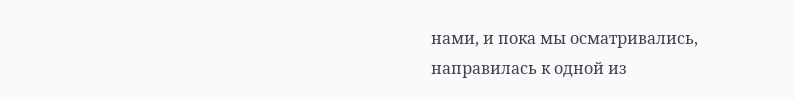нами, и пока мы осматривались, направилась к одной из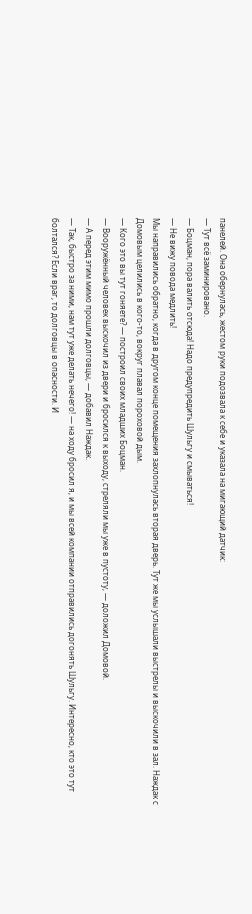панелей. Она обернулась, жестом руки подозвала к себе и указала на мигающий датчик:
— Тут всё заминировано.
— Боцман, пора валить отсюда! Надо предупредить Шульгу и смываться!
— Не вижу повода медлить!
Мы направились обратно, когда в другом конце помещения захлопнулась вторая дверь. Тут же мы услышали выстрелы и выскочили в зал. Наждак с Домовым целились в кого-то, вокруг плавал пороховой дым.
— Кого это вы тут гоняете? — построил своих младших Боцман.
— Вооружённый человек выскочил из двери и бросился к выходу, стреляли мы уже в пустоту, — доложил Домовой.
— А перед этим мимо прошли долговцы, — добавил Наждак.
— Так, быстро за ними, нам тут уже делать нечего! — на ходу бросил я, и мы всей компании отправились догонять Шульгу. Интересно, кто это тут болтался? Если враг, то долговцы в опасности. И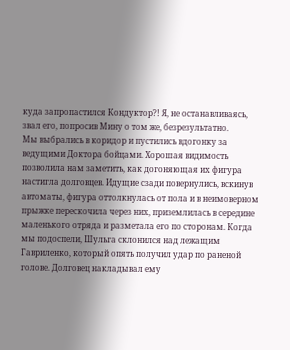куда запропастился Кондуктор?! Я, не останавливаясь, звал его, попросив Мину о том же, безрезультатно.
Мы выбрались в коридор и пустились вдогонку за ведущими Доктора бойцами. Хорошая видимость позволила нам заметить, как догоняющая их фигура настигла долговцев. Идущие сзади повернулись, вскинув автоматы, фигура оттолкнулась от пола и в неимоверном прыжке перескочила через них, приземлилась в середине маленького отряда и разметала его по сторонам. Когда мы подоспели, Шульга склонился над лежащим Гавриленко, который опять получил удар по раненой голове. Долговец накладывал ему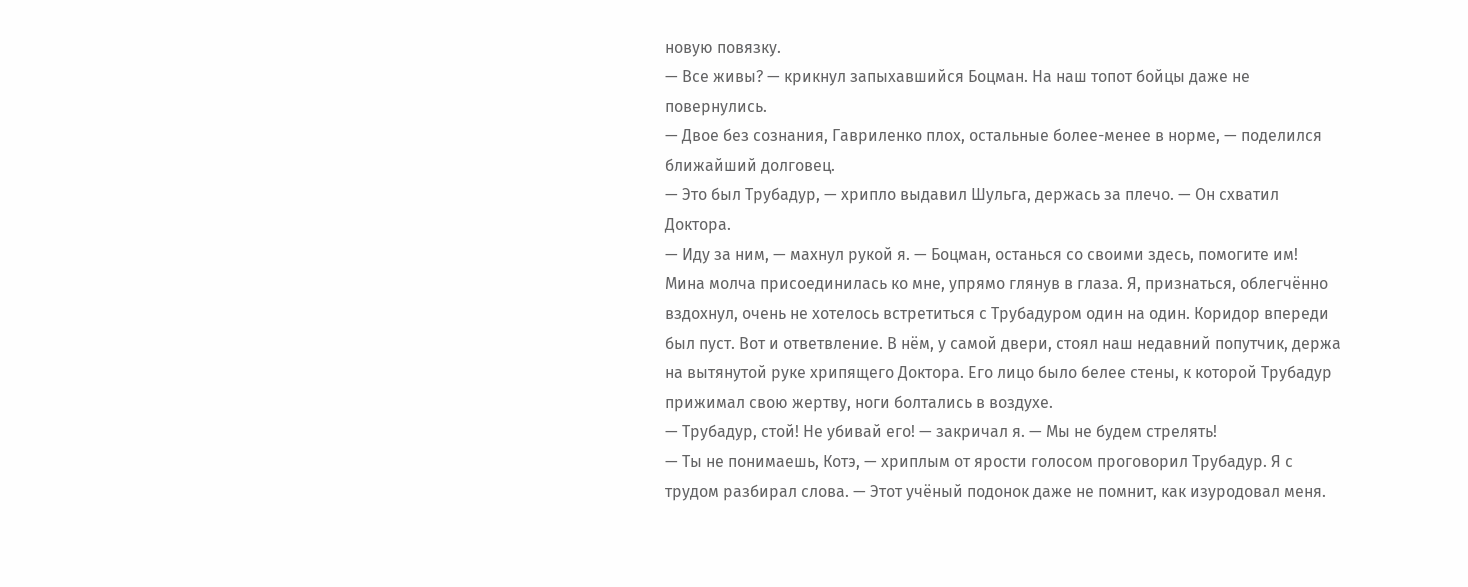новую повязку.
— Все живы? — крикнул запыхавшийся Боцман. На наш топот бойцы даже не повернулись.
— Двое без сознания, Гавриленко плох, остальные более-менее в норме, — поделился ближайший долговец.
— Это был Трубадур, — хрипло выдавил Шульга, держась за плечо. — Он схватил Доктора.
— Иду за ним, — махнул рукой я. — Боцман, останься со своими здесь, помогите им!
Мина молча присоединилась ко мне, упрямо глянув в глаза. Я, признаться, облегчённо вздохнул, очень не хотелось встретиться с Трубадуром один на один. Коридор впереди был пуст. Вот и ответвление. В нём, у самой двери, стоял наш недавний попутчик, держа на вытянутой руке хрипящего Доктора. Его лицо было белее стены, к которой Трубадур прижимал свою жертву, ноги болтались в воздухе.
— Трубадур, стой! Не убивай его! — закричал я. — Мы не будем стрелять!
— Ты не понимаешь, Котэ, — хриплым от ярости голосом проговорил Трубадур. Я с трудом разбирал слова. — Этот учёный подонок даже не помнит, как изуродовал меня.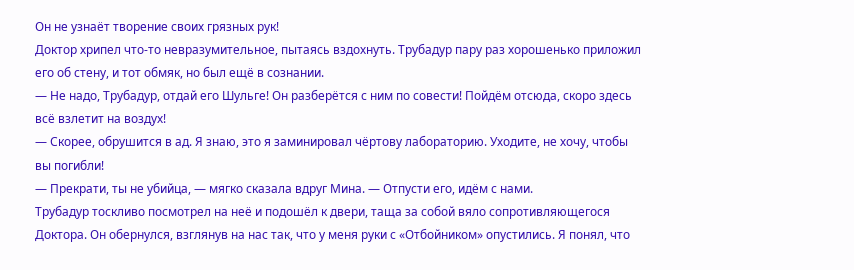Он не узнаёт творение своих грязных рук!
Доктор хрипел что-то невразумительное, пытаясь вздохнуть. Трубадур пару раз хорошенько приложил его об стену, и тот обмяк, но был ещё в сознании.
— Не надо, Трубадур, отдай его Шульге! Он разберётся с ним по совести! Пойдём отсюда, скоро здесь всё взлетит на воздух!
— Скорее, обрушится в ад. Я знаю, это я заминировал чёртову лабораторию. Уходите, не хочу, чтобы вы погибли!
— Прекрати, ты не убийца, — мягко сказала вдруг Мина. — Отпусти его, идём с нами.
Трубадур тоскливо посмотрел на неё и подошёл к двери, таща за собой вяло сопротивляющегося Доктора. Он обернулся, взглянув на нас так, что у меня руки с «Отбойником» опустились. Я понял, что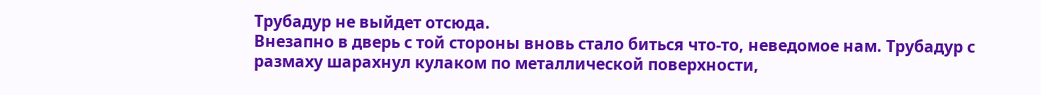Трубадур не выйдет отсюда.
Внезапно в дверь с той стороны вновь стало биться что-то, неведомое нам. Трубадур с размаху шарахнул кулаком по металлической поверхности,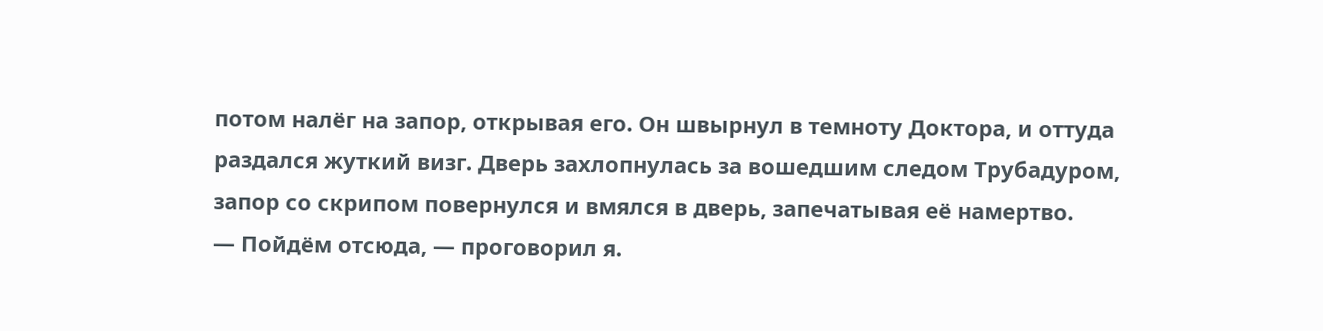потом налёг на запор, открывая его. Он швырнул в темноту Доктора, и оттуда раздался жуткий визг. Дверь захлопнулась за вошедшим следом Трубадуром, запор со скрипом повернулся и вмялся в дверь, запечатывая её намертво.
— Пойдём отсюда, — проговорил я.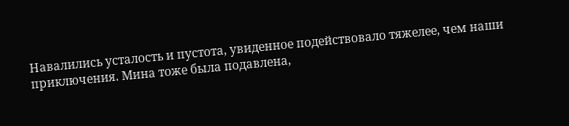Навалились усталость и пустота, увиденное подействовало тяжелее, чем наши приключения. Мина тоже была подавлена,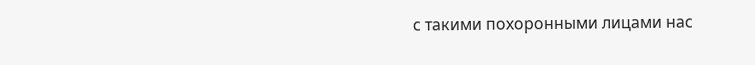с такими похоронными лицами нас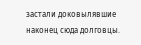застали доковылявшие наконец сюда долговцы.